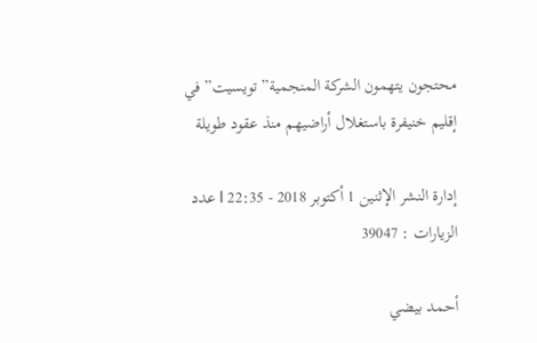محتجون يتهمون الشركة المنجمية”تويسيت”في إقليم خنيفرة باستغلال أراضيهم منذ عقود طويلة

إدارة النشر الإثنين 1 أكتوبر 2018 - 22:35 l عدد الزيارات : 39047

أحمد بيضي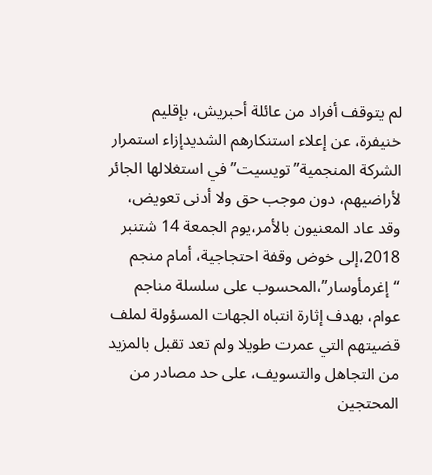لم يتوقف أفراد من عائلة أحبريش، بإقليم خنيفرة، عن إعلاء استنكارهم الشديدإزاء استمرار الشركة المنجمية”تويسيت” في استغلالها الجائر لأراضيهم، دون موجب حق ولا أدنى تعويض، وقد عاد المعنيون بالأمر،يوم الجمعة 14 شتنبر 2018،إلى خوض وقفة احتجاجية، أمام منجم “إغرمأوسار”،المحسوب على سلسلة مناجم عوام، بهدف إثارة انتباه الجهات المسؤولة لملف قضيتهم التي عمرت طويلا ولم تعد تقبل بالمزيد من التجاهل والتسويف، على حد مصادر من المحتجين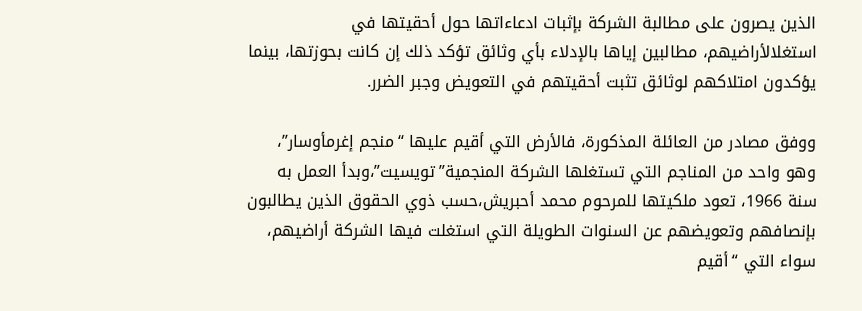الذين يصرون على مطالبة الشركة بإثبات ادعاءاتها حول أحقيتها في استغلالأراضيهم، مطالبين إياها بالإدلاء بأي وثائق تؤكد ذلك إن كانت بحوزتها، بينما يؤكدون امتلاكهم لوثائق تثبت أحقيتهم في التعويض وجبر الضرر.

ووفق مصادر من العائلة المذكورة، فالأرض التي أقيم عليها “منجم إغرمأوسار”، وهو واحد من المناجم التي تستغلها الشركة المنجمية”تويسيت”،وبدأ العمل به سنة 1966، تعود ملكيتها للمرحوم محمد أحبريش،حسب ذوي الحقوق الذين يطالبون بإنصافهم وتعويضهم عن السنوات الطويلة التي استغلت فيها الشركة أراضيهم، سواء التي “أقيم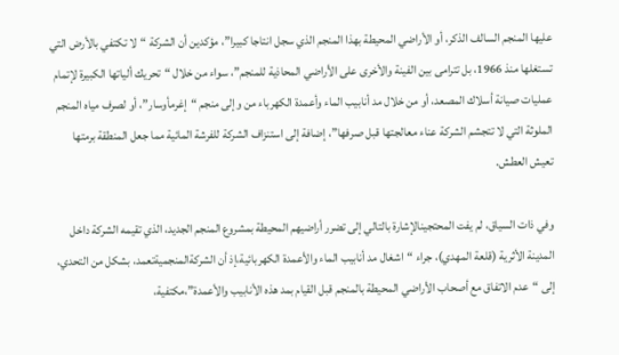عليها المنجم السالف الذكر، أو الأراضي المحيطة بهذا المنجم الذي سجل انتاجا كبيرا”، مؤكدين أن الشركة “لا تكتفي بالأرض التي تستغلها منذ 1966، بل تترامى بين الفينة والأخرى على الأراضي المحاذية للمنجم”، سواء من خلال “تحريك ألياتها الكبيرة لإتمام عمليات صيانة أسلاك المصعد، أو من خلال مد أنابيب الماء وأعمدة الكهرباء من وإلى منجم “إغرمأوسار”، أو لصرف مياه المنجم الملوثة التي لا تتجشم الشركة عناء معالجتها قبل صرفها”، إضافة إلى استنزاف الشركة للفرشة المائية مما جعل المنطقة برمتها تعيش العطش.

وفي ذات السياق، لم يفت المحتجينالإشارة بالتالي إلى تضرر أراضيهم المحيطة بمشروع المنجم الجديد، الذي تقيمه الشركة داخل المدينة الأثرية (قلعة المهدي)، جراء “اشغال مد أنابيب الماء والأعمدة الكهربائية،إذ أن الشركةالمنجميةتعمد، بشكل من التحدي، إلى “عدم الاتفاق مع أصحاب الأراضي المحيطة بالمنجم قبل القيام بمد هذه الأنابيب والأعمدة”،مكتفية،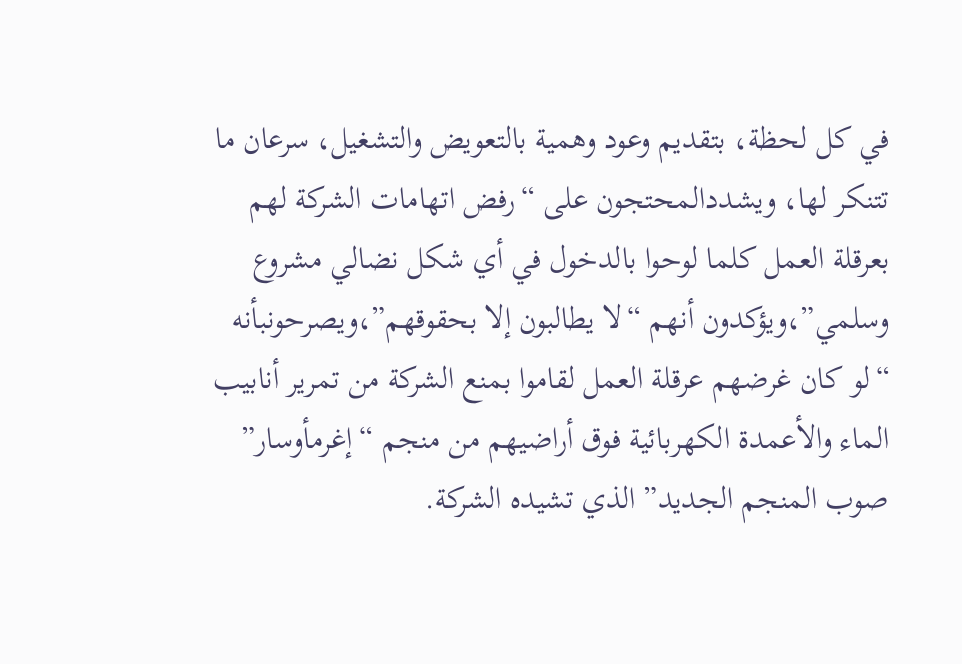في كل لحظة، بتقديم وعود وهمية بالتعويض والتشغيل، سرعان ما تتنكر لها، ويشددالمحتجون على “رفض اتهامات الشركة لهم بعرقلة العمل كلما لوحوا بالدخول في أي شكل نضالي مشروع وسلمي”،ويؤكدون أنهم “لا يطالبون إلا بحقوقهم”،ويصرحونبأنه “لو كان غرضهم عرقلة العمل لقاموا بمنع الشركة من تمرير أنابيب الماء والأعمدة الكهربائية فوق أراضيهم من منجم “إغرمأوسار” صوب المنجم الجديد” الذي تشيده الشركة.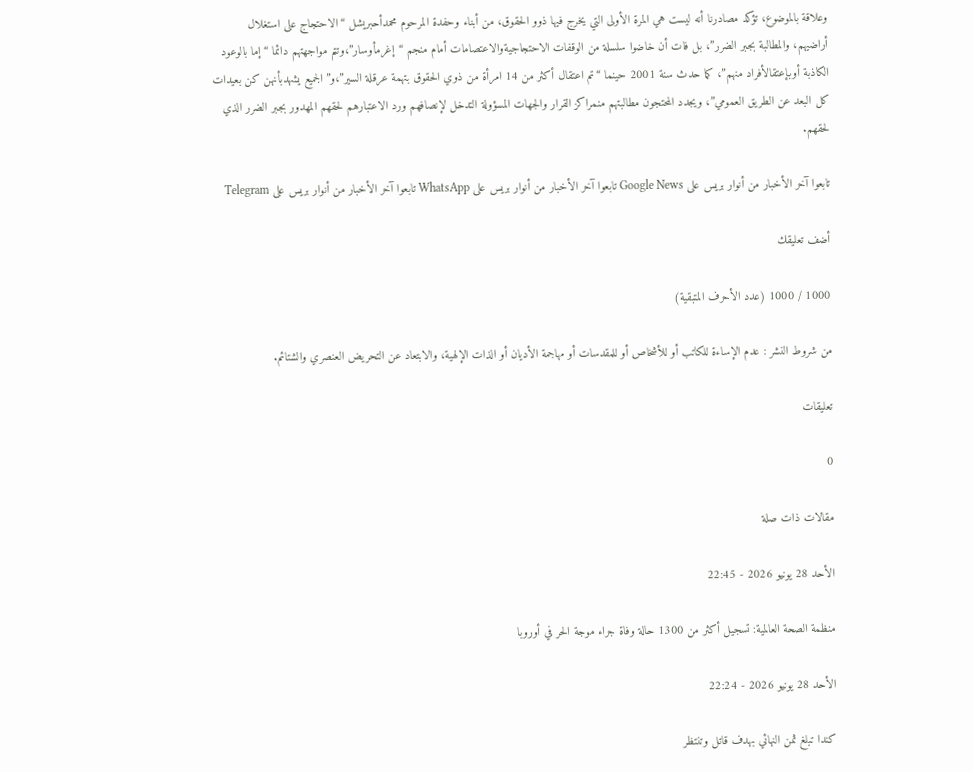وعلاقة بالموضوع، تؤكد مصادرنا أنه ليست هي المرة الأولى التي يخرج فيها ذوو الحقوق، من أبناء وحفدة المرحوم محمدأحبريشل “الاحتجاج على استغلال أراضيهم، والمطالبة بجبر الضرر”، بل فات أن خاضوا سلسلة من الوقفات الاحتجاجيةوالاعتصامات أمام منجم “إغرمأوسار”،وتتم مواجهتهم دائما “إما بالوعود الكاذبة أوبإعتقالأفراد منهم”، كما حدث سنة 2001 حينما “تم اعتقال أكثر من 14 امرأة من ذوي الحقوق بتهمة عرقلة السير”،و”الجميع يشهدبأنهن كن بعيدات كل البعد عن الطريق العمومي”، ويجدد المحتجون مطالبتهم منمراكز القرار والجهات المسؤولة التدخل لإنصافهم ورد الاعتبارهم لحقهم المهدور بجبر الضرر الذي لحقهم.

تابعوا آخر الأخبار من أنوار بريس على Google News تابعوا آخر الأخبار من أنوار بريس على WhatsApp تابعوا آخر الأخبار من أنوار بريس على Telegram

أضف تعليقك

1000 / 1000 (عدد الأحرف المتبقية)

من شروط النشر : عدم الإساءة للكاتب أو للأشخاص أو للمقدسات أو مهاجمة الأديان أو الذات الإلهية، والابتعاد عن التحريض العنصري والشتائم.

تعليقات

0

مقالات ذات صلة

الأحد 28 يونيو 2026 - 22:45

منظمة الصحة العالمية: تسجيل أكثر من 1300 حالة وفاة جراء موجة الحر في أوروبا

الأحد 28 يونيو 2026 - 22:24

كندا تبلغ ثمن النهائي بهدف قاتل وتنتظر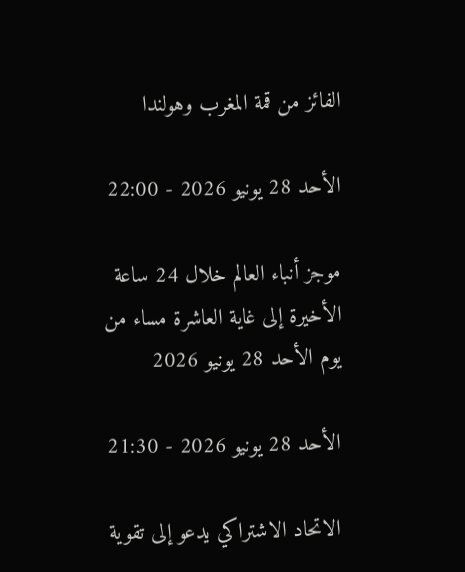الفائز من قمة المغرب وهولندا

الأحد 28 يونيو 2026 - 22:00

موجز أنباء العالم خلال 24 ساعة الأخيرة إلى غاية العاشرة مساء من يوم الأحد 28 يونيو 2026

الأحد 28 يونيو 2026 - 21:30

الاتحاد الاشتراكي يدعو إلى تقوية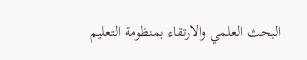البحث العلمي والارتقاء بمنظومة التعليم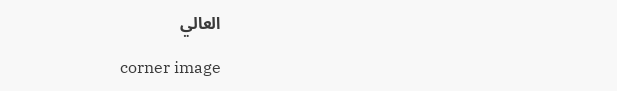العالي

corner image